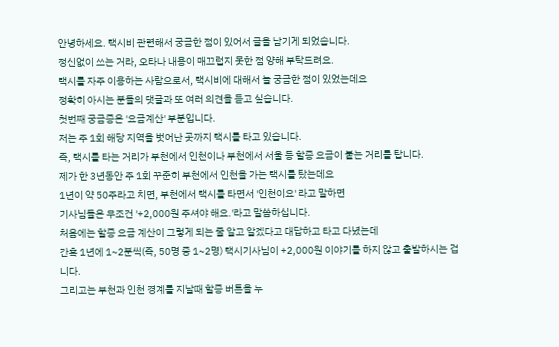안녕하세요. 택시비 관련해서 궁금한 점이 있어서 글을 남기게 되었습니다.
정신없이 쓰는 거라, 오타나 내용이 매끄럽지 못한 점 양해 부탁드려요.
택시를 자주 이용하는 사람으로서, 택시비에 대해서 늘 궁금한 점이 있었는데요
정확히 아시는 분들의 댓글과 또 여러 의견을 듣고 싶습니다.
첫번째 궁금증은 '요금계산' 부분입니다.
저는 주 1회 해당 지역을 벗어난 곳까지 택시를 타고 있습니다.
즉, 택시를 타는 거리가 부천에서 인천이나 부천에서 서울 등 할증 요금이 붙는 거리를 탑니다.
제가 한 3년동안 주 1회 꾸준히 부천에서 인천을 가는 택시를 탔는데요
1년이 약 50주라고 치면, 부천에서 택시를 타면서 '인천이요' 라고 말하면
기사님들은 무조건 '+2,000원 주셔야 해요.'라고 말씀하십니다.
처음에는 할증 요금 계산이 그렇게 되는 줄 알고 알겠다고 대답하고 타고 다녔는데
간혹 1년에 1~2분씩(즉, 50명 중 1~2명) 택시기사님이 +2,000원 이야기를 하지 않고 출발하시는 겁니다.
그리고는 부천과 인천 경계를 지날때 할증 버튼을 누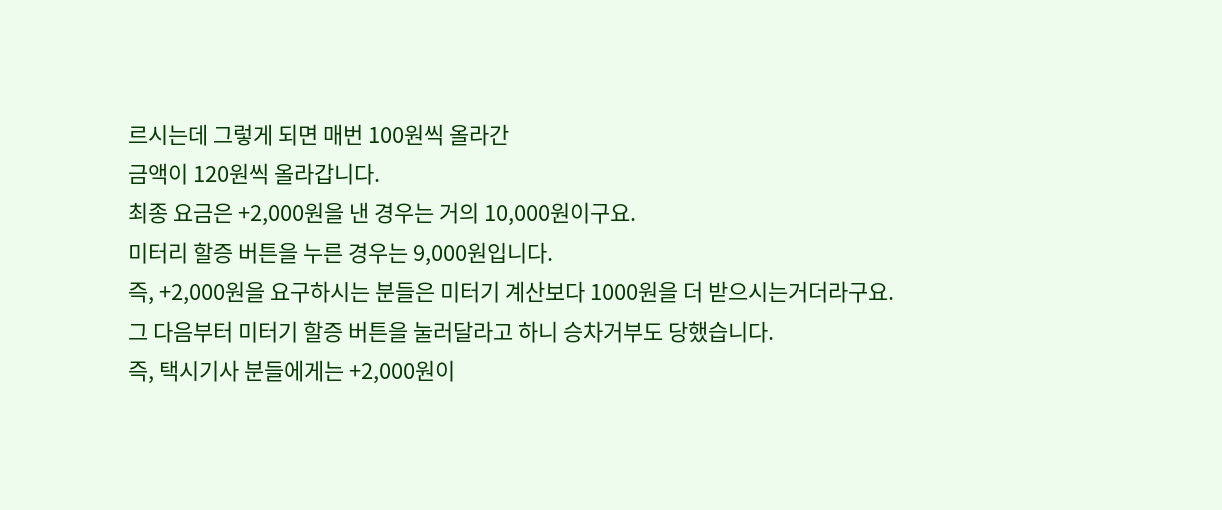르시는데 그렇게 되면 매번 100원씩 올라간
금액이 120원씩 올라갑니다.
최종 요금은 +2,000원을 낸 경우는 거의 10,000원이구요.
미터리 할증 버튼을 누른 경우는 9,000원입니다.
즉, +2,000원을 요구하시는 분들은 미터기 계산보다 1000원을 더 받으시는거더라구요.
그 다음부터 미터기 할증 버튼을 눌러달라고 하니 승차거부도 당했습니다.
즉, 택시기사 분들에게는 +2,000원이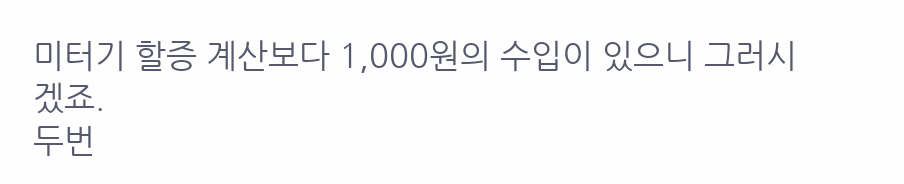미터기 할증 계산보다 1,000원의 수입이 있으니 그러시겠죠.
두번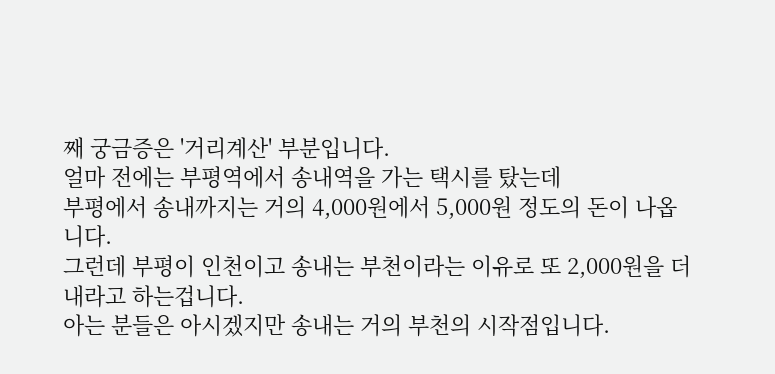째 궁금증은 '거리계산' 부분입니다.
얼마 전에는 부평역에서 송내역을 가는 택시를 탔는데
부평에서 송내까지는 거의 4,000원에서 5,000원 정도의 돈이 나옵니다.
그런데 부평이 인천이고 송내는 부천이라는 이유로 또 2,000원을 더 내라고 하는겁니다.
아는 분들은 아시겠지만 송내는 거의 부천의 시작점입니다.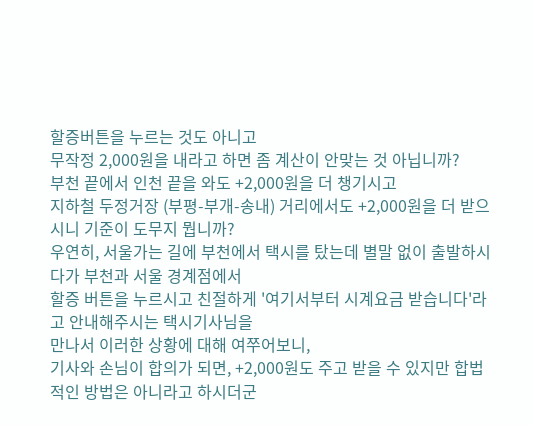할증버튼을 누르는 것도 아니고
무작정 2,000원을 내라고 하면 좀 계산이 안맞는 것 아닙니까?
부천 끝에서 인천 끝을 와도 +2,000원을 더 챙기시고
지하철 두정거장 (부평-부개-송내) 거리에서도 +2,000원을 더 받으시니 기준이 도무지 뭡니까?
우연히, 서울가는 길에 부천에서 택시를 탔는데 별말 없이 출발하시다가 부천과 서울 경계점에서
할증 버튼을 누르시고 친절하게 '여기서부터 시계요금 받습니다'라고 안내해주시는 택시기사님을
만나서 이러한 상황에 대해 여쭈어보니,
기사와 손님이 합의가 되면, +2,000원도 주고 받을 수 있지만 합법적인 방법은 아니라고 하시더군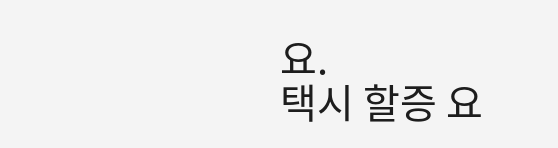요.
택시 할증 요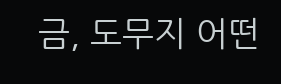금, 도무지 어떤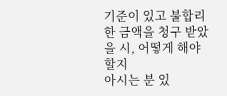기준이 있고 불합리한 금액을 청구 받았을 시, 어떻게 해야 할지
아시는 분 있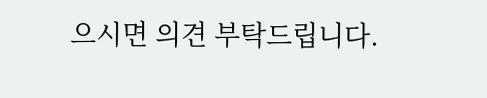으시면 의견 부탁드립니다.